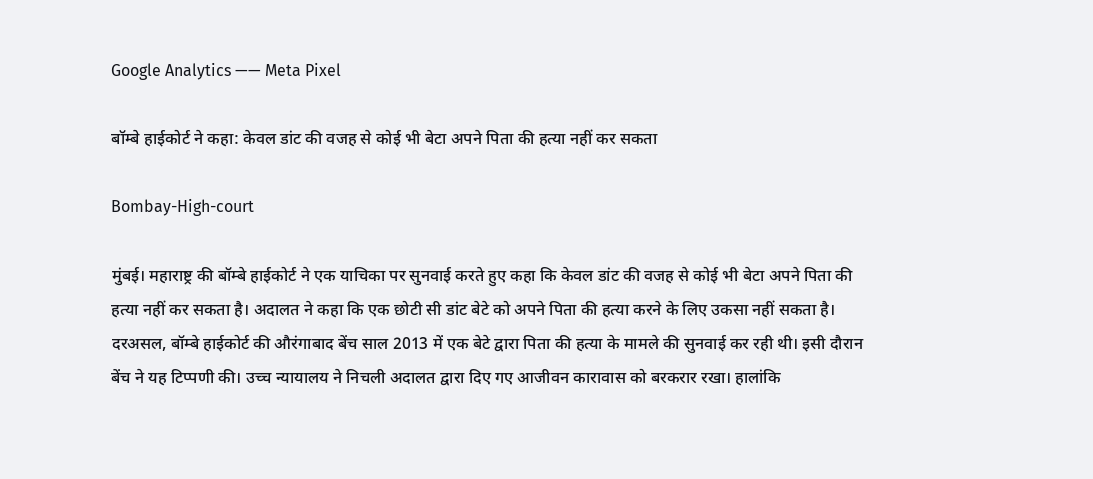Google Analytics —— Meta Pixel

बॉम्बे हाईकोर्ट ने कहा: केवल डांट की वजह से कोई भी बेटा अपने पिता की हत्या नहीं कर सकता

Bombay-High-court

मुंबई। महाराष्ट्र की बॉम्बे हाईकोर्ट ने एक याचिका पर सुनवाई करते हुए कहा कि केवल डांट की वजह से कोई भी बेटा अपने पिता की हत्या नहीं कर सकता है। अदालत ने कहा कि एक छोटी सी डांट बेटे को अपने पिता की हत्या करने के लिए उकसा नहीं सकता है। दरअसल, बॉम्बे हाईकोर्ट की औरंगाबाद बेंच साल 2013 में एक बेटे द्वारा पिता की हत्या के मामले की सुनवाई कर रही थी। इसी दौरान बेंच ने यह टिप्पणी की। उच्च न्यायालय ने निचली अदालत द्वारा दिए गए आजीवन कारावास को बरकरार रखा। हालांकि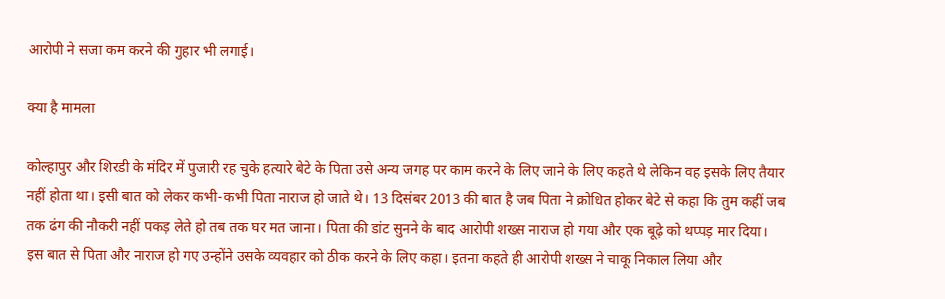आरोपी ने सजा कम करने की गुहार भी लगाई।

क्या है मामला

कोल्हापुर और शिरडी के मंदिर में पुजारी रह चुके हत्यारे बेटे के पिता उसे अन्य जगह पर काम करने के लिए जाने के लिए कहते थे लेकिन वह इसके लिए तैयार नहीं होता था। इसी बात को लेकर कभी-कभी पिता नाराज हो जाते थे। 13 दिसंबर 2013 की बात है जब पिता ने क्रोधित होकर बेटे से कहा कि तुम कहीं जब तक ढंग की नौकरी नहीं पकड़ लेते हो तब तक घर मत जाना। पिता की डांट सुनने के बाद आरोपी शख्स नाराज हो गया और एक बूढ़े को थप्पड़ मार दिया। इस बात से पिता और नाराज हो गए उन्होंने उसके व्यवहार को ठीक करने के लिए कहा। इतना कहते ही आरोपी शख्स ने चाकू निकाल लिया और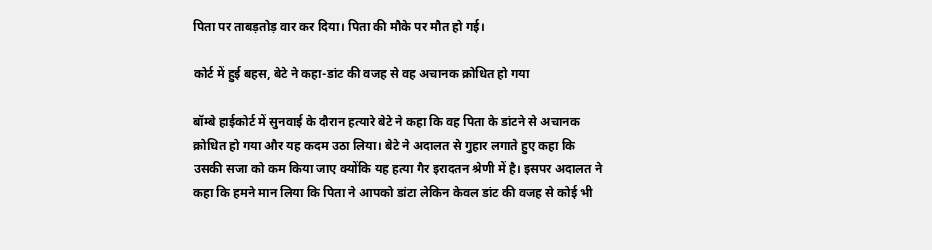पिता पर ताबड़तोड़ वार कर दिया। पिता की मौके पर मौत हो गई।

कोर्ट में हुई बहस, बेटे ने कहा-डांट की वजह से वह अचानक क्रोधित हो गया

बॉम्बे हाईकोर्ट में सुनवाई के दौरान हत्यारे बेटे ने कहा कि वह पिता के डांटने से अचानक क्रोधित हो गया और यह कदम उठा लिया। बेटे ने अदालत से गुहार लगाते हुए कहा कि उसकी सजा को कम किया जाए क्योंकि यह हत्या गैर इरादतन श्रेणी में है। इसपर अदालत ने कहा कि हमने मान लिया कि पिता ने आपको डांटा लेकिन केवल डांट की वजह से कोई भी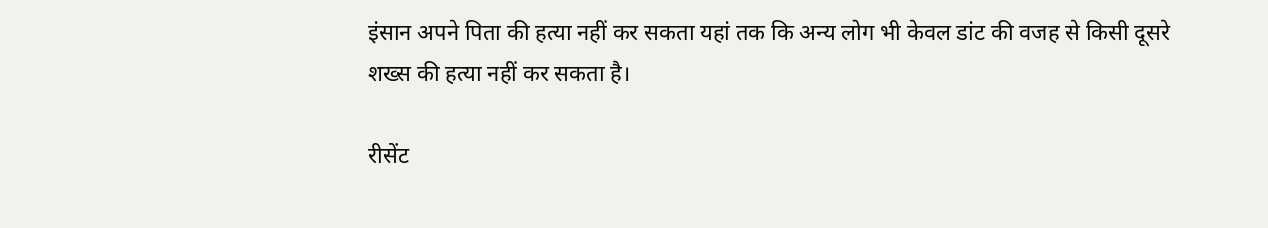इंसान अपने पिता की हत्या नहीं कर सकता यहां तक कि अन्य लोग भी केवल डांट की वजह से किसी दूसरे शख्स की हत्या नहीं कर सकता है।

रीसेंट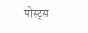पोस्ट्स